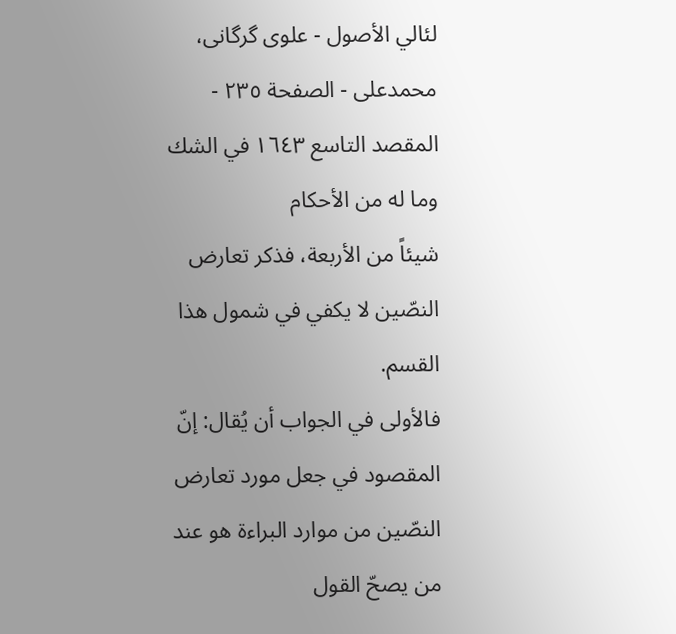لئالي الأصول - علوی گرگانی، محمدعلی - الصفحة ٢٣٥ - المقصد التاسع ١٦٤٣ في الشك وما له من الأحكام
شيئاً من الأربعة، فذكر تعارض النصّين لا يكفي في شمول هذا القسم.
فالأولى في الجواب أن يُقال: إنّ المقصود في جعل مورد تعارض النصّين من موارد البراءة هو عند من يصحّ القول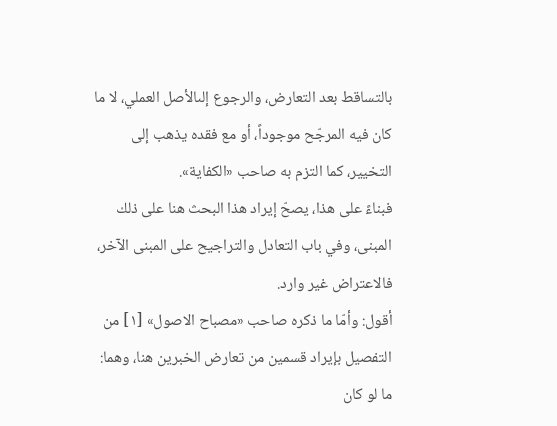بالتساقط بعد التعارض، والرجوع إلىالأصل العملي، لا ما كان فيه المرجّح موجوداً، أو مع فقده يذهب إلى التخيير، كما التزم به صاحب «الكفاية».
فبناءً على هذا، يصحّ إيراد هذا البحث هنا على ذلك المبنى، وفي باب التعادل والتراجيح على المبنى الآخر، فالاعتراض غير وارد.
أقول: وأمّا ما ذكره صاحب «مصباح الاصول» [١] من التفصيل بإيراد قسمين من تعارض الخبرين هنا، وهما:
ما لو كان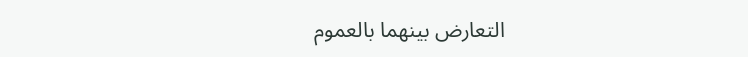التعارض بينهما بالعموم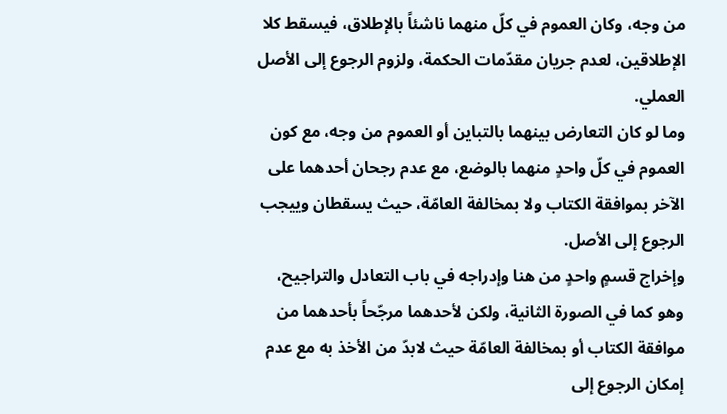من وجه، وكان العموم في كلّ منهما ناشئاً بالإطلاق، فيسقط كلا الإطلاقين، لعدم جريان مقدّمات الحكمة، ولزوم الرجوع إلى الأصل العملي.
وما لو كان التعارض بينهما بالتباين أو العموم من وجه، مع كون العموم في كلّ واحدٍ منهما بالوضع، مع عدم رجحان أحدهما على الآخر بموافقة الكتاب ولا بمخالفة العامّة، حيث يسقطان وييجب الرجوع إلى الأصل.
وإخراج قسمٍ واحدٍ من هنا وإدراجه في باب التعادل والتراجيح، وهو كما في الصورة الثانية، ولكن لأحدهما مرجّحاً بأحدهما من موافقة الكتاب أو بمخالفة العامّة حيث لابدّ من الأخذ به مع عدم إمكان الرجوع إلى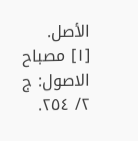الأصل.
[١] مصباح الاصول: ج ٢/ ٢٥٤.